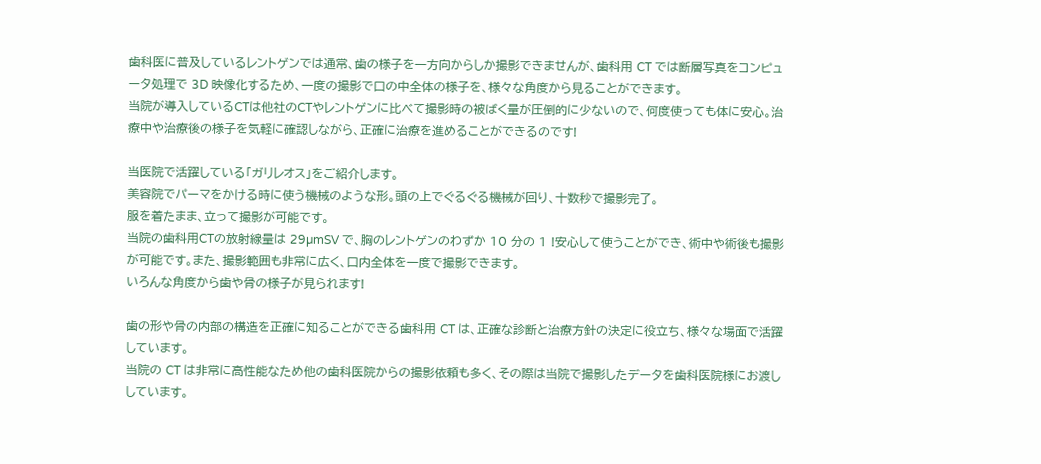歯科医に普及しているレントゲンでは通常、歯の様子を一方向からしか撮影できませんが、歯科用 CT では断層写真をコンピュータ処理で 3D 映像化するため、一度の撮影で口の中全体の様子を、様々な角度から見ることができます。
当院が導入しているCTは他社のCTやレントゲンに比べて撮影時の被ばく量が圧倒的に少ないので、何度使っても体に安心。治療中や治療後の様子を気軽に確認しながら、正確に治療を進めることができるのです!

当医院で活躍している「ガリレオス」をご紹介します。
美容院でパーマをかける時に使う機械のような形。頭の上でぐるぐる機械が回り、十数秒で撮影完了。
服を着たまま、立って撮影が可能です。
当院の歯科用CTの放射線量は 29µmSV で、胸のレントゲンのわずか 10 分の 1 !安心して使うことができ、術中や術後も撮影が可能です。また、撮影範囲も非常に広く、口内全体を一度で撮影できます。
いろんな角度から歯や骨の様子が見られます!

歯の形や骨の内部の構造を正確に知ることができる歯科用 CT は、正確な診断と治療方針の決定に役立ち、様々な場面で活躍しています。
当院の CT は非常に高性能なため他の歯科医院からの撮影依頼も多く、その際は当院で撮影したデータを歯科医院様にお渡ししています。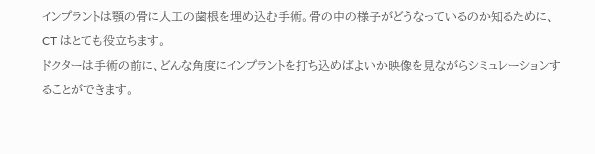インプラントは顎の骨に人工の歯根を埋め込む手術。骨の中の様子がどうなっているのか知るために、CT はとても役立ちます。
ドクターは手術の前に、どんな角度にインプラントを打ち込めばよいか映像を見ながらシミュレーションすることができます。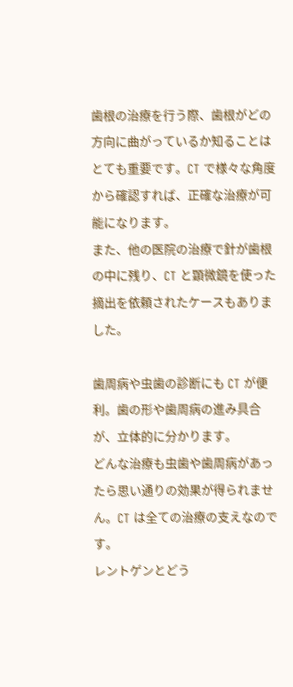歯根の治療を行う際、歯根がどの方向に曲がっているか知ることはとても重要です。CT で様々な角度から確認すれば、正確な治療が可能になります。
また、他の医院の治療で針が歯根の中に残り、CT と顕微鏡を使った摘出を依頼されたケースもありました。

歯周病や虫歯の診断にも CT が便利。歯の形や歯周病の進み具合が、立体的に分かります。
どんな治療も虫歯や歯周病があったら思い通りの効果が得られません。CT は全ての治療の支えなのです。
レントゲンとどう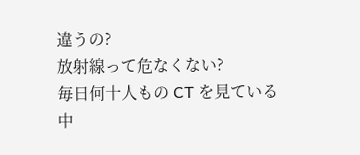違うの?
放射線って危なくない?
毎日何十人もの CT を見ている
中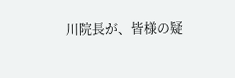川院長が、皆様の疑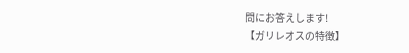問にお答えします!
【ガリレオスの特徴】